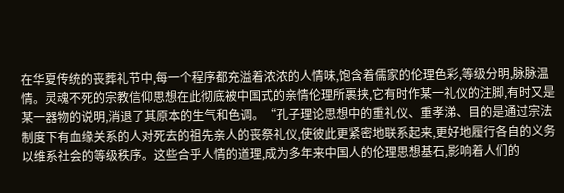在华夏传统的丧葬礼节中,每一个程序都充溢着浓浓的人情味,饱含着儒家的伦理色彩,等级分明,脉脉温情。灵魂不死的宗教信仰思想在此彻底被中国式的亲情伦理所裹挟,它有时作某一礼仪的注脚,有时又是某一器物的说明,消退了其原本的生气和色调。“孔子理论思想中的重礼仪、重孝涕、目的是通过宗法制度下有血缘关系的人对死去的祖先亲人的丧祭礼仪,使彼此更紧密地联系起来,更好地履行各自的义务以维系社会的等级秩序。这些合乎人情的道理,成为多年来中国人的伦理思想基石,影响着人们的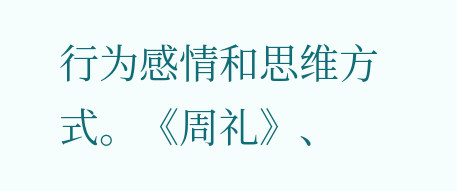行为感情和思维方式。《周礼》、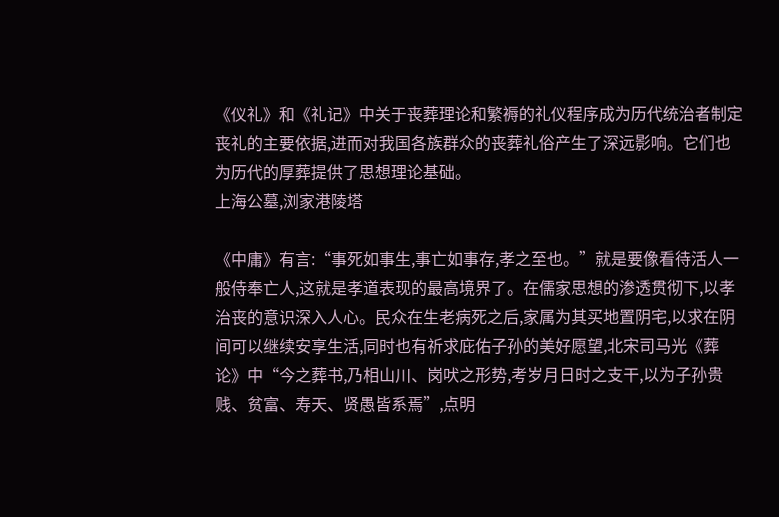《仪礼》和《礼记》中关于丧葬理论和繁褥的礼仪程序成为历代统治者制定丧礼的主要依据,进而对我国各族群众的丧葬礼俗产生了深远影响。它们也为历代的厚葬提供了思想理论基础。
上海公墓,浏家港陵塔

《中庸》有言:“事死如事生,事亡如事存,孝之至也。”就是要像看待活人一般侍奉亡人,这就是孝道表现的最高境界了。在儒家思想的渗透贯彻下,以孝治丧的意识深入人心。民众在生老病死之后,家属为其买地置阴宅,以求在阴间可以继续安享生活,同时也有祈求庇佑子孙的美好愿望,北宋司马光《葬论》中“今之葬书,乃相山川、岗吠之形势,考岁月日时之支干,以为子孙贵贱、贫富、寿天、贤愚皆系焉”,点明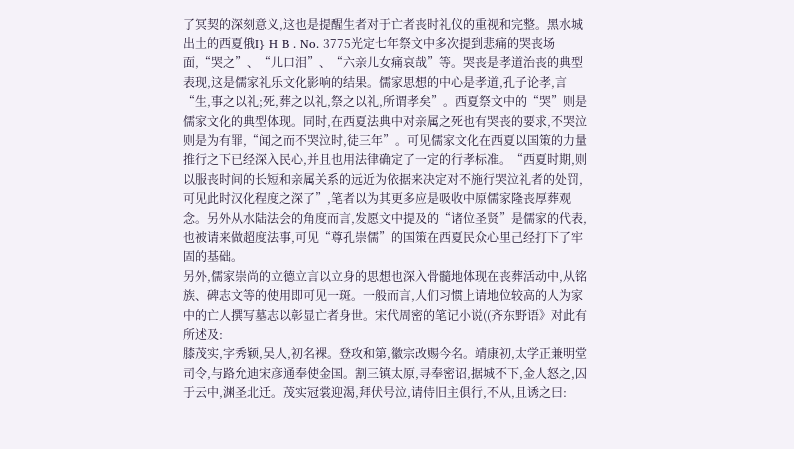了冥契的深刻意义,这也是提醒生者对于亡者丧时礼仪的重视和完整。黑水城出土的西夏俄I} H B . No. 3775光定七年祭文中多次提到悲痛的哭丧场面,“哭之”、“儿口泪”、“六亲儿女痛哀哉”等。哭丧是孝道治丧的典型表现,这是儒家礼乐文化影响的结果。儒家思想的中心是孝道,孔子论孝,言“生,事之以礼;死,葬之以礼,祭之以礼,所谓孝矣”。西夏祭文中的“哭”则是儒家文化的典型体现。同时,在西夏法典中对亲属之死也有哭丧的要求,不哭泣则是为有罪,“闻之而不哭泣时,徒三年”。可见儒家文化在西夏以国策的力量推行之下已经深入民心,并且也用法律确定了一定的行孝标准。“西夏时期,则以服丧时间的长短和亲属关系的远近为依据来决定对不施行哭泣礼者的处罚,可见此时汉化程度之深了”,笔者以为其更多应是吸收中原儒家隆丧厚葬观念。另外从水陆法会的角度而言,发愿文中提及的“诸位圣贤”是儒家的代表,也被请来做超度法事,可见“尊孔崇儒”的国策在西夏民众心里己经打下了牢固的基础。
另外,儒家崇尚的立德立言以立身的思想也深入骨髓地体现在丧葬活动中,从铭族、碑志文等的使用即可见一斑。一般而言,人们习惯上请地位较高的人为家中的亡人撰写墓志以彰显亡者身世。宋代周密的笔记小说((齐东野语》对此有所述及:
膝茂实,字秀颖,吴人,初名裸。登攻和第,徽宗改赐今名。靖康初,太学正兼明堂司令,与路允迪宋彦通奉使金国。割三镇太原,寻奉密诏,据城不下,金人怒之,囚于云中,渊圣北迁。茂实冠裳迎渴,拜伏号泣,请侍旧主俱行,不从,且诱之曰: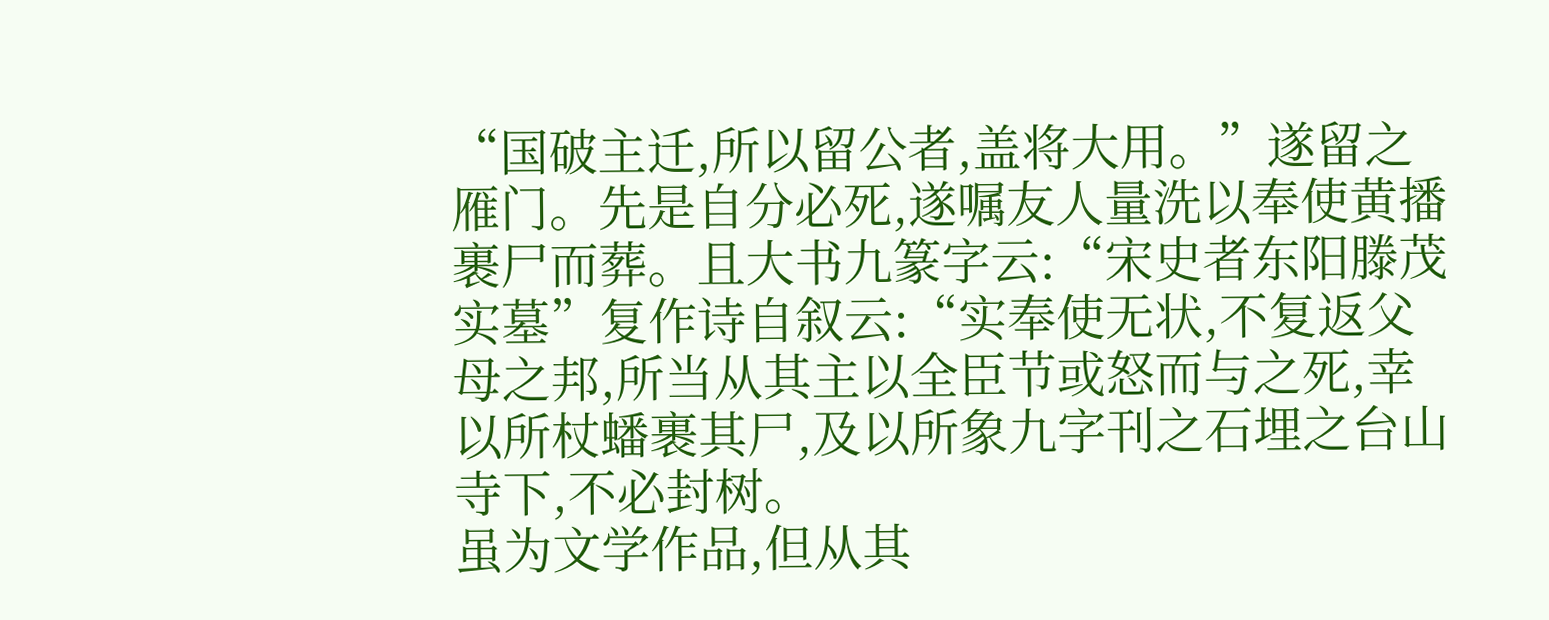“国破主迁,所以留公者,盖将大用。”遂留之雁门。先是自分必死,遂嘱友人量洗以奉使黄播裹尸而葬。且大书九篆字云:“宋史者东阳滕茂实墓”复作诗自叙云:“实奉使无状,不复返父母之邦,所当从其主以全臣节或怒而与之死,幸以所杖蟠裹其尸,及以所象九字刊之石埋之台山寺下,不必封树。
虽为文学作品,但从其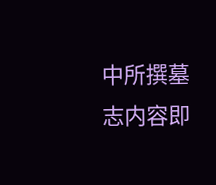中所撰墓志内容即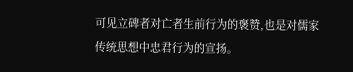可见立碑者对亡者生前行为的褒赞,也是对儒家传统思想中忠君行为的宣扬。